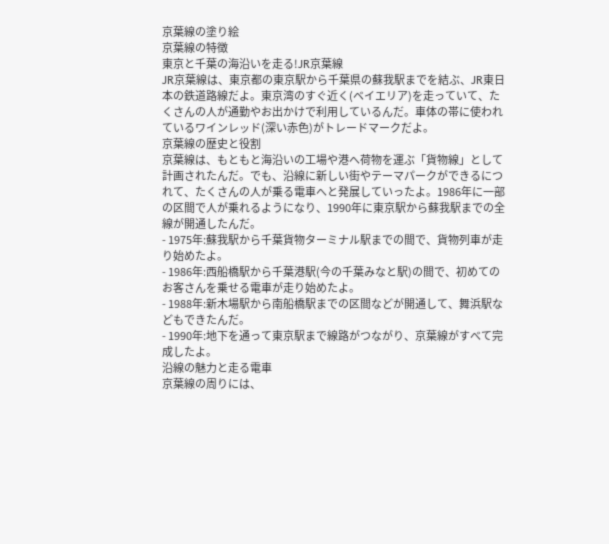京葉線の塗り絵
京葉線の特徴
東京と千葉の海沿いを走る!JR京葉線
JR京葉線は、東京都の東京駅から千葉県の蘇我駅までを結ぶ、JR東日本の鉄道路線だよ。東京湾のすぐ近く(ベイエリア)を走っていて、たくさんの人が通勤やお出かけで利用しているんだ。車体の帯に使われているワインレッド(深い赤色)がトレードマークだよ。
京葉線の歴史と役割
京葉線は、もともと海沿いの工場や港へ荷物を運ぶ「貨物線」として計画されたんだ。でも、沿線に新しい街やテーマパークができるにつれて、たくさんの人が乗る電車へと発展していったよ。1986年に一部の区間で人が乗れるようになり、1990年に東京駅から蘇我駅までの全線が開通したんだ。
- 1975年:蘇我駅から千葉貨物ターミナル駅までの間で、貨物列車が走り始めたよ。
- 1986年:西船橋駅から千葉港駅(今の千葉みなと駅)の間で、初めてのお客さんを乗せる電車が走り始めたよ。
- 1988年:新木場駅から南船橋駅までの区間などが開通して、舞浜駅などもできたんだ。
- 1990年:地下を通って東京駅まで線路がつながり、京葉線がすべて完成したよ。
沿線の魅力と走る電車
京葉線の周りには、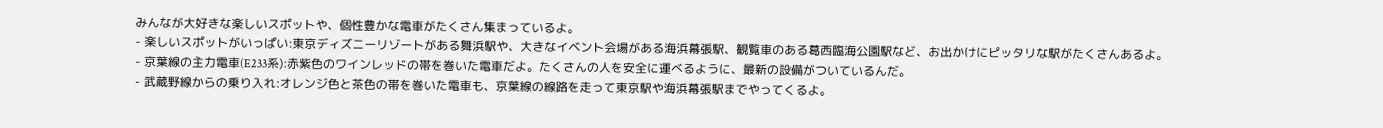みんなが大好きな楽しいスポットや、個性豊かな電車がたくさん集まっているよ。
- 楽しいスポットがいっぱい:東京ディズニーリゾートがある舞浜駅や、大きなイベント会場がある海浜幕張駅、観覧車のある葛西臨海公園駅など、お出かけにピッタリな駅がたくさんあるよ。
- 京葉線の主力電車(E233系):赤紫色のワインレッドの帯を巻いた電車だよ。たくさんの人を安全に運べるように、最新の設備がついているんだ。
- 武蔵野線からの乗り入れ:オレンジ色と茶色の帯を巻いた電車も、京葉線の線路を走って東京駅や海浜幕張駅までやってくるよ。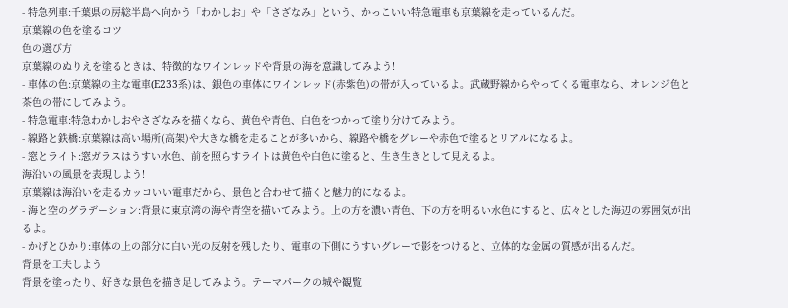- 特急列車:千葉県の房総半島へ向かう「わかしお」や「さざなみ」という、かっこいい特急電車も京葉線を走っているんだ。
京葉線の色を塗るコツ
色の選び方
京葉線のぬりえを塗るときは、特徴的なワインレッドや背景の海を意識してみよう!
- 車体の色:京葉線の主な電車(E233系)は、銀色の車体にワインレッド(赤紫色)の帯が入っているよ。武蔵野線からやってくる電車なら、オレンジ色と茶色の帯にしてみよう。
- 特急電車:特急わかしおやさざなみを描くなら、黄色や青色、白色をつかって塗り分けてみよう。
- 線路と鉄橋:京葉線は高い場所(高架)や大きな橋を走ることが多いから、線路や橋をグレーや赤色で塗るとリアルになるよ。
- 窓とライト:窓ガラスはうすい水色、前を照らすライトは黄色や白色に塗ると、生き生きとして見えるよ。
海沿いの風景を表現しよう!
京葉線は海沿いを走るカッコいい電車だから、景色と合わせて描くと魅力的になるよ。
- 海と空のグラデーション:背景に東京湾の海や青空を描いてみよう。上の方を濃い青色、下の方を明るい水色にすると、広々とした海辺の雰囲気が出るよ。
- かげとひかり:車体の上の部分に白い光の反射を残したり、電車の下側にうすいグレーで影をつけると、立体的な金属の質感が出るんだ。
背景を工夫しよう
背景を塗ったり、好きな景色を描き足してみよう。テーマパークの城や観覧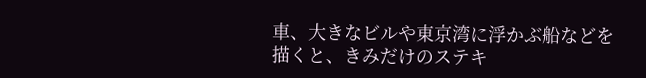車、大きなビルや東京湾に浮かぶ船などを描くと、きみだけのステキ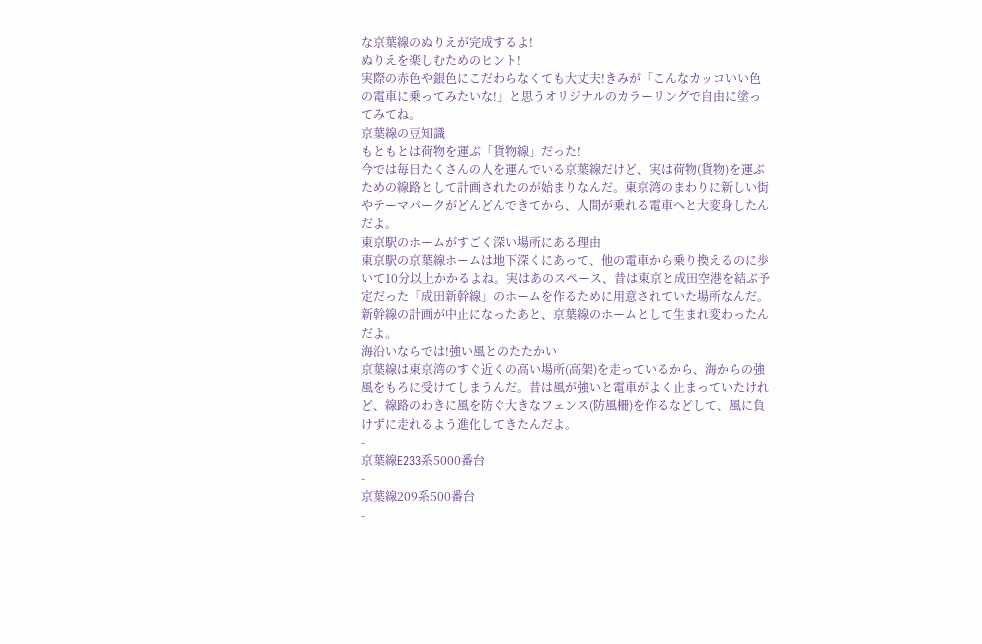な京葉線のぬりえが完成するよ!
ぬりえを楽しむためのヒント!
実際の赤色や銀色にこだわらなくても大丈夫!きみが「こんなカッコいい色の電車に乗ってみたいな!」と思うオリジナルのカラーリングで自由に塗ってみてね。
京葉線の豆知識
もともとは荷物を運ぶ「貨物線」だった!
今では毎日たくさんの人を運んでいる京葉線だけど、実は荷物(貨物)を運ぶための線路として計画されたのが始まりなんだ。東京湾のまわりに新しい街やテーマパークがどんどんできてから、人間が乗れる電車へと大変身したんだよ。
東京駅のホームがすごく深い場所にある理由
東京駅の京葉線ホームは地下深くにあって、他の電車から乗り換えるのに歩いて10分以上かかるよね。実はあのスペース、昔は東京と成田空港を結ぶ予定だった「成田新幹線」のホームを作るために用意されていた場所なんだ。新幹線の計画が中止になったあと、京葉線のホームとして生まれ変わったんだよ。
海沿いならでは!強い風とのたたかい
京葉線は東京湾のすぐ近くの高い場所(高架)を走っているから、海からの強風をもろに受けてしまうんだ。昔は風が強いと電車がよく止まっていたけれど、線路のわきに風を防ぐ大きなフェンス(防風柵)を作るなどして、風に負けずに走れるよう進化してきたんだよ。
-
京葉線E233系5000番台
-
京葉線209系500番台
-